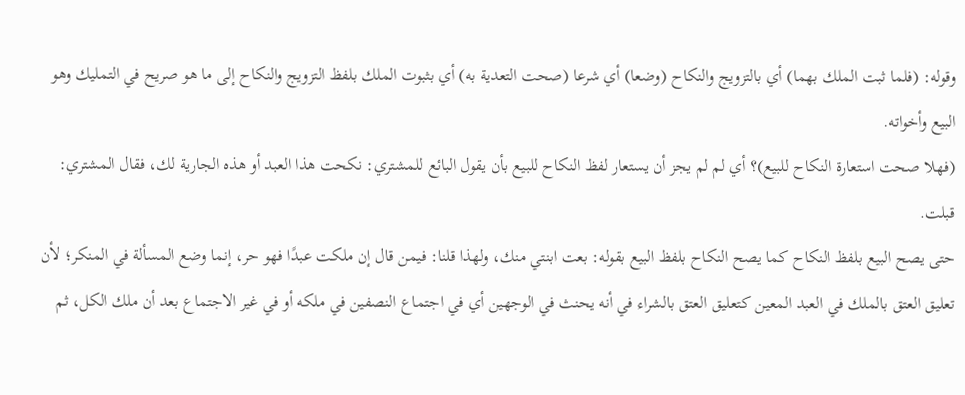وقوله: (فلما ثبت الملك بهما) أي بالتزويج والنكاح (وضعا) أي شرعا (صحت التعدية به) أي بثبوت الملك بلفظ التزويج والنكاح إلى ما هو صريح في التمليك وهو البيع وأخواته.
(فهلا صحت استعارة النكاح للبيع)؟ أي لم لم يجز أن يستعار لفظ النكاح للبيع بأن يقول البائع للمشتري: نكحت هذا العبد أو هذه الجارية لك، فقال المشتري: قبلت.
حتى يصح البيع بلفظ النكاح كما يصح النكاح بلفظ البيع بقوله: بعت ابنتي منك، ولهذا قلنا: فيمن قال إن ملكت عبدًا فهو حر، إنما وضع المسألة في المنكر؛ لأن تعليق العتق بالملك في العبد المعين كتعليق العتق بالشراء في أنه يحنث في الوجهين أي في اجتماع النصفين في ملكه أو في غير الاجتماع بعد أن ملك الكل، ثم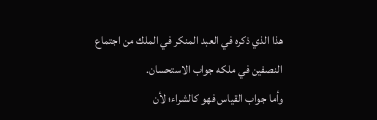هذا الذي ذكره في العبد المنكر في الملك من اجتماع النصفين في ملكه جواب الاستحسان.
وأما جواب القياس فهو كالشراء؛ لأن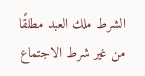الشرط ملك العبد مطلقًا من غير شرط الاجتماع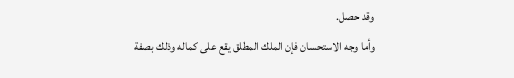وقد حصل.
وأما وجه الاستحسان فإن الملك المطلق يقع على كماله وذلك بصفة